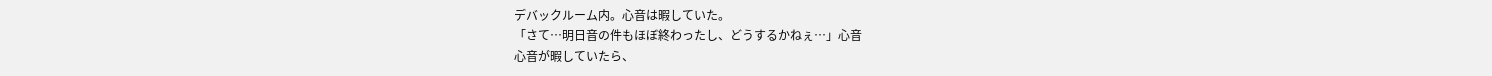デバックルーム内。心音は暇していた。
「さて…明日音の件もほぼ終わったし、どうするかねぇ…」心音
心音が暇していたら、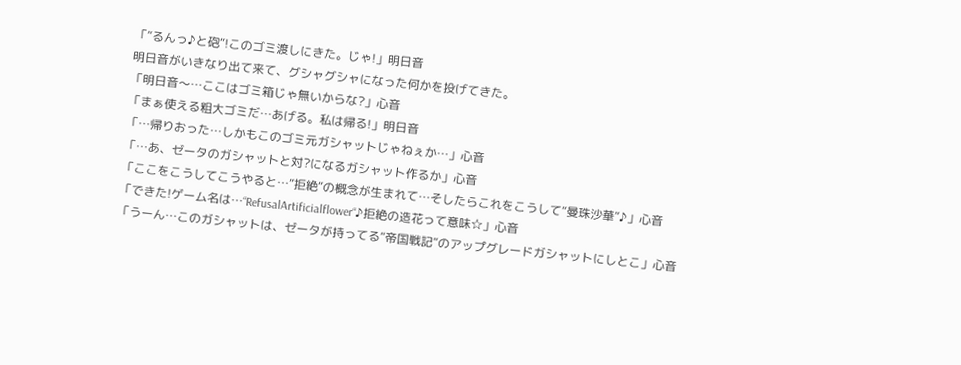「“るんっ♪と砲“!このゴミ渡しにきた。じゃ!」明日音
明日音がいきなり出て来て、グシャグシャになった何かを投げてきた。
「明日音〜…ここはゴミ箱じゃ無いからな?」心音
「まぁ使える粗大ゴミだ…あげる。私は帰る!」明日音
「…帰りおった…しかもこのゴミ元ガシャットじゃねぇか…」心音
「…あ、ゼータのガシャットと対?になるガシャット作るか」心音
「ここをこうしてこうやると…“拒絶“の概念が生まれて…そしたらこれをこうして“曼珠沙華“♪」心音
「できた!ゲーム名は…“RefusalArtificialflower“♪拒絶の造花って意味☆」心音
「うーん…このガシャットは、ゼータが持ってる“帝国戦記“のアップグレードガシャットにしとこ」心音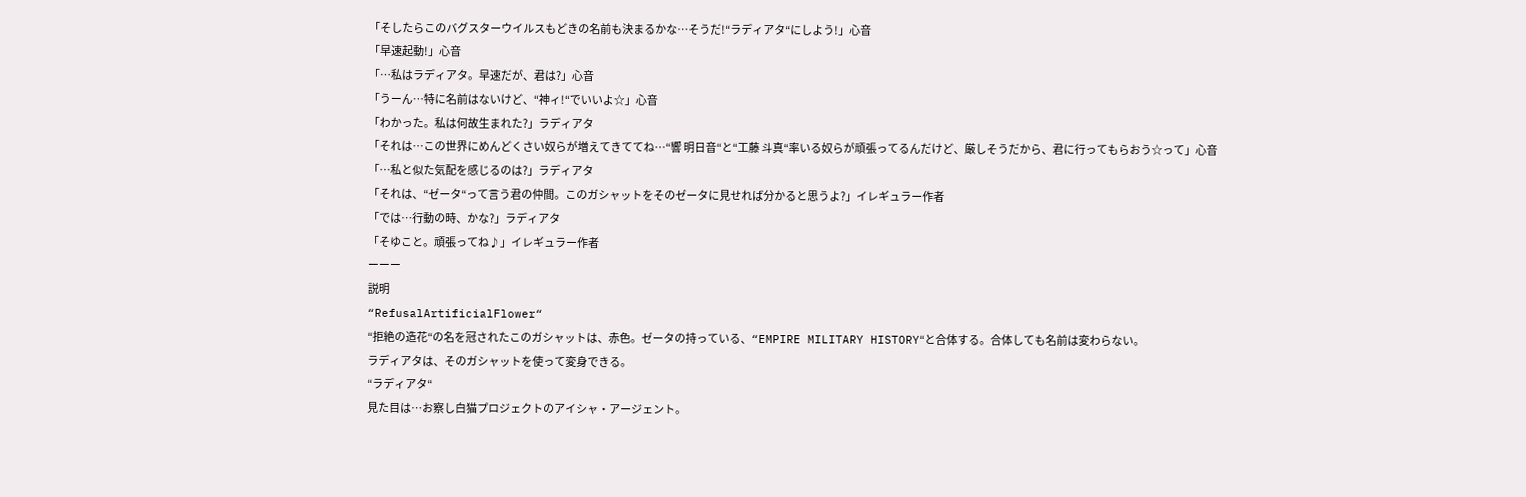「そしたらこのバグスターウイルスもどきの名前も決まるかな…そうだ!“ラディアタ“にしよう!」心音
「早速起動!」心音
「…私はラディアタ。早速だが、君は?」心音
「うーん…特に名前はないけど、“神ィ!“でいいよ☆」心音
「わかった。私は何故生まれた?」ラディアタ
「それは…この世界にめんどくさい奴らが増えてきててね…“響 明日音“と“工藤 斗真“率いる奴らが頑張ってるんだけど、厳しそうだから、君に行ってもらおう☆って」心音
「…私と似た気配を感じるのは?」ラディアタ
「それは、“ゼータ“って言う君の仲間。このガシャットをそのゼータに見せれば分かると思うよ?」イレギュラー作者
「では…行動の時、かな?」ラディアタ
「そゆこと。頑張ってね♪」イレギュラー作者
ーーー
説明
“RefusalArtificialFlower“
“拒絶の造花“の名を冠されたこのガシャットは、赤色。ゼータの持っている、“EMPIRE MILITARY HISTORY“と合体する。合体しても名前は変わらない。
ラディアタは、そのガシャットを使って変身できる。
“ラディアタ“
見た目は…お察し白猫プロジェクトのアイシャ・アージェント。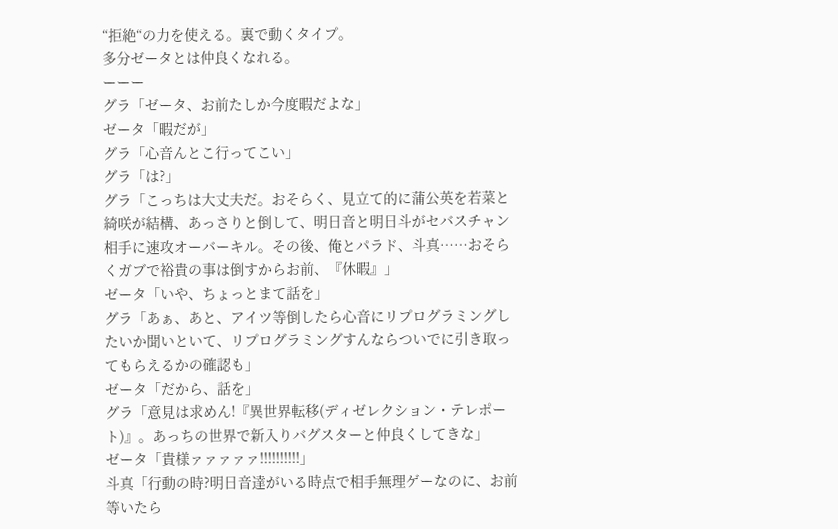“拒絶“の力を使える。裏で動くタイプ。
多分ゼータとは仲良くなれる。
ーーー
グラ「ゼータ、お前たしか今度暇だよな」
ゼータ「暇だが」
グラ「心音んとこ行ってこい」
グラ「は?」
グラ「こっちは大丈夫だ。おそらく、見立て的に蒲公英を若菜と綺咲が結構、あっさりと倒して、明日音と明日斗がセバスチャン相手に速攻オーバーキル。その後、俺とパラド、斗真……おそらくガブで裕貴の事は倒すからお前、『休暇』」
ゼータ「いや、ちょっとまて話を」
グラ「あぁ、あと、アイツ等倒したら心音にリプログラミングしたいか聞いといて、リプログラミングすんならついでに引き取ってもらえるかの確認も」
ゼータ「だから、話を」
グラ「意見は求めん!『異世界転移(ディゼレクション・テレポート)』。あっちの世界で新入りバグスターと仲良くしてきな」
ゼータ「貴様ァァァァァ!!!!!!!!!!」
斗真「行動の時?明日音達がいる時点で相手無理ゲーなのに、お前等いたら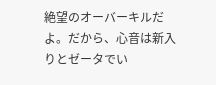絶望のオーバーキルだよ。だから、心音は新入りとゼータでい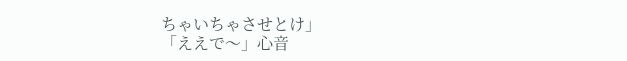ちゃいちゃさせとけ」
「ええで〜」心音